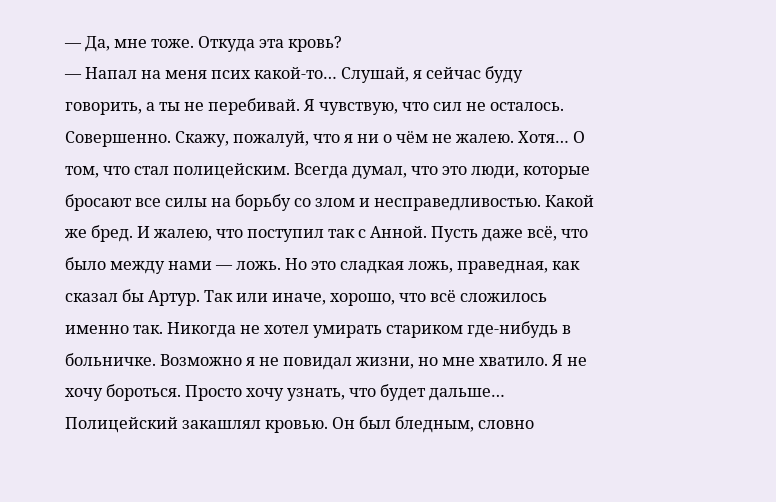— Да, мне тоже. Откуда эта кровь?
— Напал на меня псих какой-то… Слушай, я сейчас буду говорить, а ты не перебивай. Я чувствую, что сил не осталось. Совершенно. Скажу, пожалуй, что я ни о чём не жалею. Хотя… О том, что стал полицейским. Всегда думал, что это люди, которые бросают все силы на борьбу со злом и несправедливостью. Какой же бред. И жалею, что поступил так с Анной. Пусть даже всё, что было между нами — ложь. Но это сладкая ложь, праведная, как сказал бы Артур. Так или иначе, хорошо, что всё сложилось именно так. Никогда не хотел умирать стариком где-нибудь в больничке. Возможно я не повидал жизни, но мне хватило. Я не хочу бороться. Просто хочу узнать, что будет дальше…
Полицейский закашлял кровью. Он был бледным, словно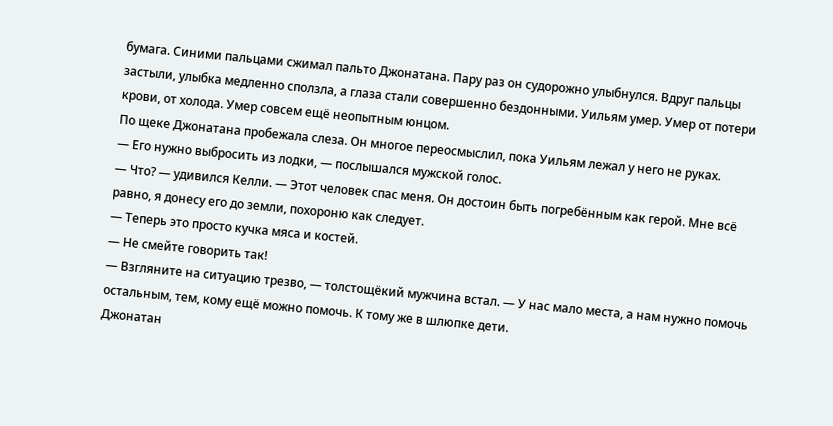бумага. Синими пальцами сжимал пальто Джонатана. Пару раз он судорожно улыбнулся. Вдруг пальцы застыли, улыбка медленно сползла, а глаза стали совершенно бездонными. Уильям умер. Умер от потери крови, от холода. Умер совсем ещё неопытным юнцом.
По щеке Джонатана пробежала слеза. Он многое переосмыслил, пока Уильям лежал у него не руках.
— Его нужно выбросить из лодки, — послышался мужской голос.
— Что? — удивился Келли. — Этот человек спас меня. Он достоин быть погребённым как герой. Мне всё равно, я донесу его до земли, похороню как следует.
— Теперь это просто кучка мяса и костей.
— Не смейте говорить так!
— Взгляните на ситуацию трезво, — толстощёкий мужчина встал. — У нас мало места, а нам нужно помочь остальным, тем, кому ещё можно помочь. К тому же в шлюпке дети.
Джонатан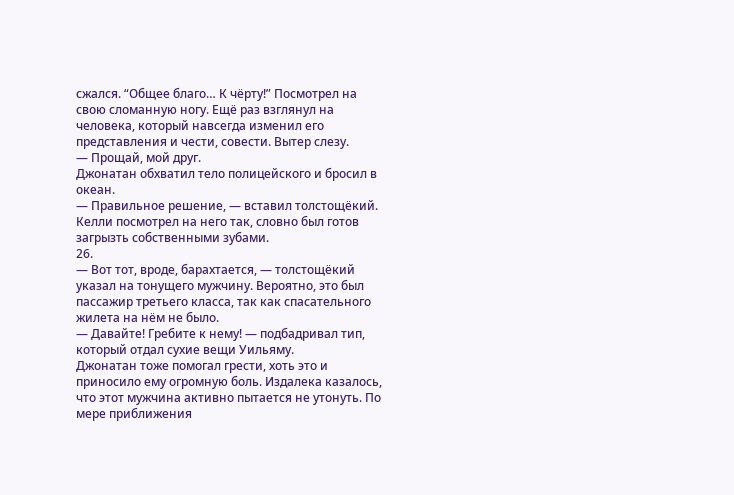сжался. “Общее благо… К чёрту!” Посмотрел на свою сломанную ногу. Ещё раз взглянул на человека, который навсегда изменил его представления и чести, совести. Вытер слезу.
— Прощай, мой друг.
Джонатан обхватил тело полицейского и бросил в океан.
— Правильное решение, — вставил толстощёкий.
Келли посмотрел на него так, словно был готов загрызть собственными зубами.
26.
— Вот тот, вроде, барахтается, — толстощёкий указал на тонущего мужчину. Вероятно, это был пассажир третьего класса, так как спасательного жилета на нём не было.
— Давайте! Гребите к нему! — подбадривал тип, который отдал сухие вещи Уильяму.
Джонатан тоже помогал грести, хоть это и приносило ему огромную боль. Издалека казалось, что этот мужчина активно пытается не утонуть. По мере приближения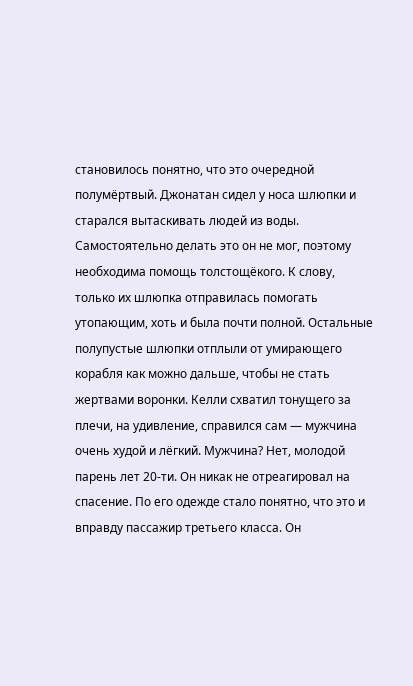становилось понятно, что это очередной полумёртвый. Джонатан сидел у носа шлюпки и старался вытаскивать людей из воды. Самостоятельно делать это он не мог, поэтому необходима помощь толстощёкого. К слову, только их шлюпка отправилась помогать утопающим, хоть и была почти полной. Остальные полупустые шлюпки отплыли от умирающего корабля как можно дальше, чтобы не стать жертвами воронки. Келли схватил тонущего за плечи, на удивление, справился сам — мужчина очень худой и лёгкий. Мужчина? Нет, молодой парень лет 20-ти. Он никак не отреагировал на спасение. По его одежде стало понятно, что это и вправду пассажир третьего класса. Он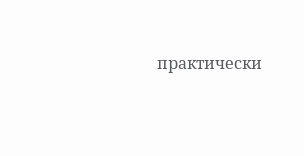практически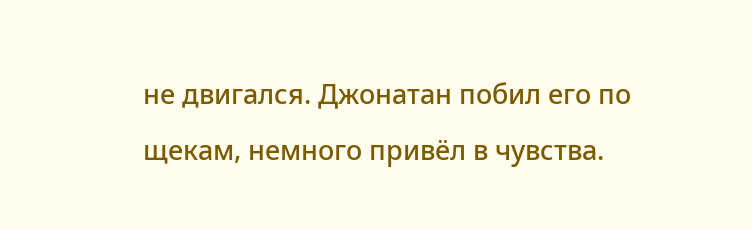не двигался. Джонатан побил его по щекам, немного привёл в чувства.